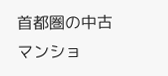首都圏の中古マンショ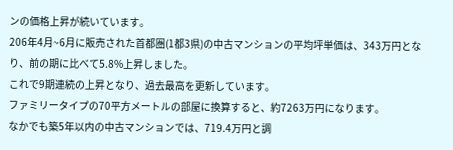ンの価格上昇が続いています。
206年4月~6月に販売された首都圏(1都3県)の中古マンションの平均坪単価は、343万円となり、前の期に比べて5.8%上昇しました。
これで9期連続の上昇となり、過去最高を更新しています。
ファミリータイプの70平方メートルの部屋に換算すると、約7263万円になります。
なかでも築5年以内の中古マンションでは、719.4万円と調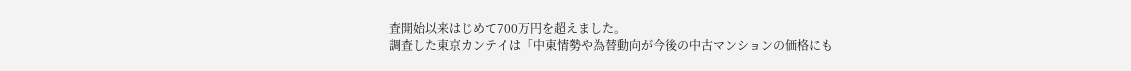査開始以来はじめて700万円を超えました。
調査した東京カンテイは「中東情勢や為替動向が今後の中古マンションの価格にも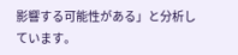影響する可能性がある」と分析しています。